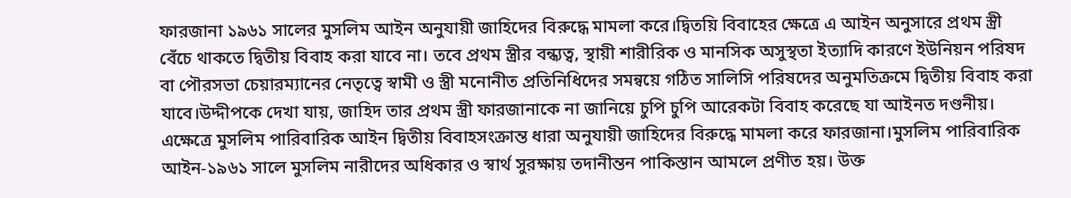ফারজানা ১৯৬১ সালের মুসলিম আইন অনুযায়ী জাহিদের বিরুদ্ধে মামলা করে।দ্বিতয়ি বিবাহের ক্ষেত্রে এ আইন অনুসারে প্রথম স্ত্রী বেঁচে থাকতে দ্বিতীয় বিবাহ করা যাবে না। তবে প্রথম স্ত্রীর বন্ধ্যত্ব, স্থায়ী শারীরিক ও মানসিক অসুস্থতা ইত্যাদি কারণে ইউনিয়ন পরিষদ বা পৌরসভা চেয়ারম্যানের নেতৃত্বে স্বামী ও স্ত্রী মনোনীত প্রতিনিধিদের সমন্বয়ে গঠিত সালিসি পরিষদের অনুমতিক্রমে দ্বিতীয় বিবাহ করা যাবে।উদ্দীপকে দেখা যায়, জাহিদ তার প্রথম স্ত্রী ফারজানাকে না জানিয়ে চুপি চুপি আরেকটা বিবাহ করেছে যা আইনত দণ্ডনীয়। এক্ষেত্রে মুসলিম পারিবারিক আইন দ্বিতীয় বিবাহসংক্রান্ত ধারা অনুযায়ী জাহিদের বিরুদ্ধে মামলা করে ফারজানা।মুসলিম পারিবারিক আইন-১৯৬১ সালে মুসলিম নারীদের অধিকার ও স্বার্থ সুরক্ষায় তদানীন্তন পাকিস্তান আমলে প্রণীত হয়। উক্ত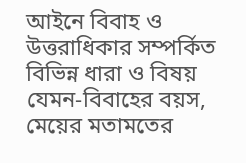আইনে বিবাহ ও উত্তরাধিকার সম্পর্কিত বিভিন্ন ধারা ও বিষয় যেমন-বিবাহের বয়স, মেয়ের মতামতের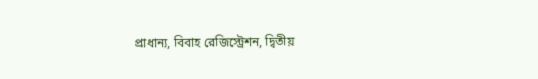প্রাধান্য, বিবাহ রেজিস্ট্রেশন, দ্বিতীয়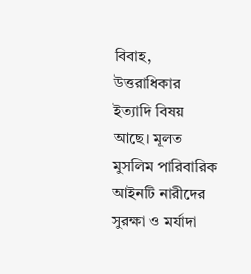বিবাহ, উত্তরাধিকার ইত্যাদি বিষয় আছে। মূলত মুসলিম পারিবারিক আইনটি নারীদের সুরক্ষা ও মর্যাদা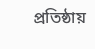প্রতিষ্ঠায়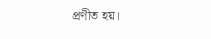প্রণীত হয়।